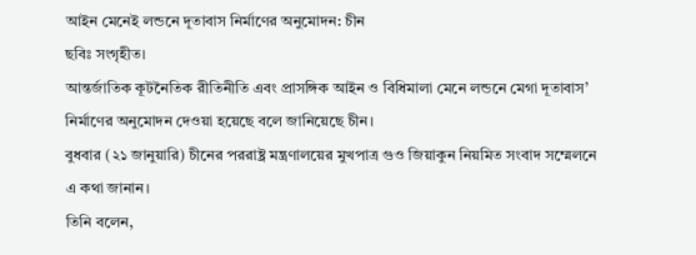আইন মেনেই লন্ডনে দূতাবাস নির্মাণের অনুমোদন: চীন
ছবিঃ সংগৃহীত।
আন্তর্জাতিক কূটনৈতিক রীতিনীতি এবং প্রাসঙ্গিক আইন ও বিধিমালা মেনে লন্ডনে মেগা দূতাবাস’ নির্মাণের অনুমোদন দেওয়া হয়েছে বলে জানিয়েছে চীন।
বুধবার (২১ জানুয়ারি) চীনের পররাষ্ট্র মন্ত্রণালয়ের মুখপাত্র গুও জিয়াকুন নিয়মিত সংবাদ সম্মেলনে এ কথা জানান।
তিনি বলেন,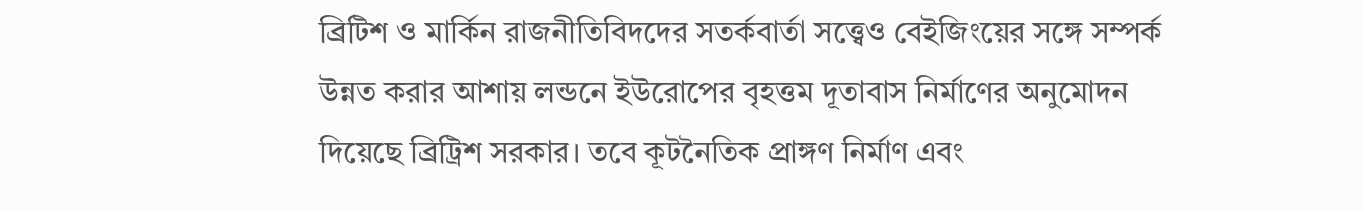ব্রিটিশ ও মার্কিন রাজনীতিবিদদের সতর্কবার্তা সত্ত্বেও বেইজিংয়ের সঙ্গে সম্পর্ক উন্নত করার আশায় লন্ডনে ইউরোপের বৃহত্তম দূতাবাস নির্মাণের অনুমোদন দিয়েছে ব্রিট্রিশ সরকার। তবে কূটনৈতিক প্রাঙ্গণ নির্মাণ এবং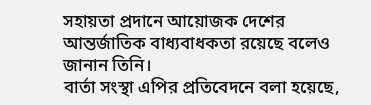সহায়তা প্রদানে আয়োজক দেশের আন্তর্জাতিক বাধ্যবাধকতা রয়েছে বলেও জানান তিনি।
বার্তা সংস্থা এপির প্রতিবেদনে বলা হয়েছে,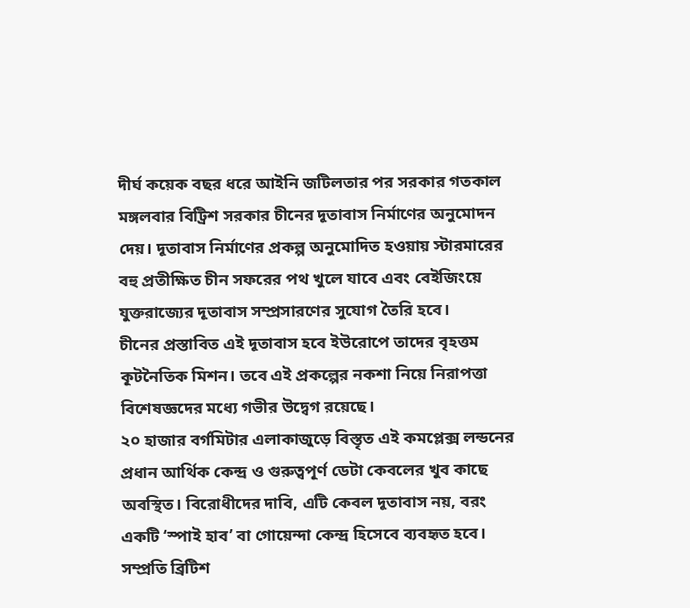দীর্ঘ কয়েক বছর ধরে আইনি জটিলতার পর সরকার গতকাল মঙ্গলবার বিট্রিশ সরকার চীনের দূতাবাস নির্মাণের অনুমোদন দেয়। দূতাবাস নির্মাণের প্রকল্প অনুমোদিত হওয়ায় স্টারমারের বহু প্রতীক্ষিত চীন সফরের পথ খুলে যাবে এবং বেইজিংয়ে যুক্তরাজ্যের দূতাবাস সম্প্রসারণের সুযোগ তৈরি হবে।
চীনের প্রস্তাবিত এই দূতাবাস হবে ইউরোপে তাদের বৃহত্তম কূটনৈতিক মিশন। তবে এই প্রকল্পের নকশা নিয়ে নিরাপত্তা বিশেষজ্ঞদের মধ্যে গভীর উদ্বেগ রয়েছে।
২০ হাজার বর্গমিটার এলাকাজুড়ে বিস্তৃত এই কমপ্লেক্স লন্ডনের প্রধান আর্থিক কেন্দ্র ও গুরুত্বপূর্ণ ডেটা কেবলের খুব কাছে অবস্থিত। বিরোধীদের দাবি, এটি কেবল দূতাবাস নয়, বরং একটি ‘স্পাই হাব’ বা গোয়েন্দা কেন্দ্র হিসেবে ব্যবহৃত হবে।
সম্প্রতি ব্রিটিশ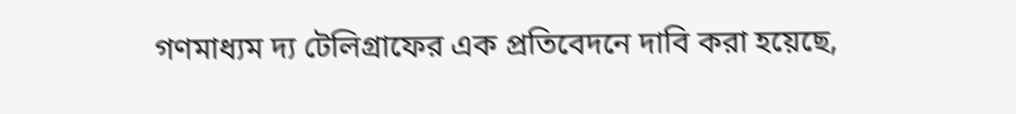গণমাধ্যম দ্য টেলিগ্রাফের এক প্রতিবেদনে দাবি করা হয়েছে,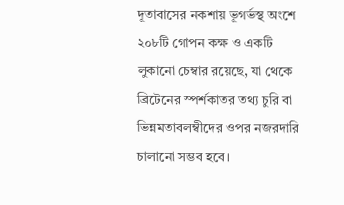দূতাবাসের নকশায় ভূগর্ভস্থ অংশে ২০৮টি গোপন কক্ষ ও একটি লুকানো চেম্বার রয়েছে, যা থেকে ব্রিটেনের স্পর্শকাতর তথ্য চুরি বা ভিন্নমতাবলম্বীদের ওপর নজরদারি চালানো সম্ভব হবে।